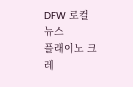DFW 로컬뉴스
플래이노 크레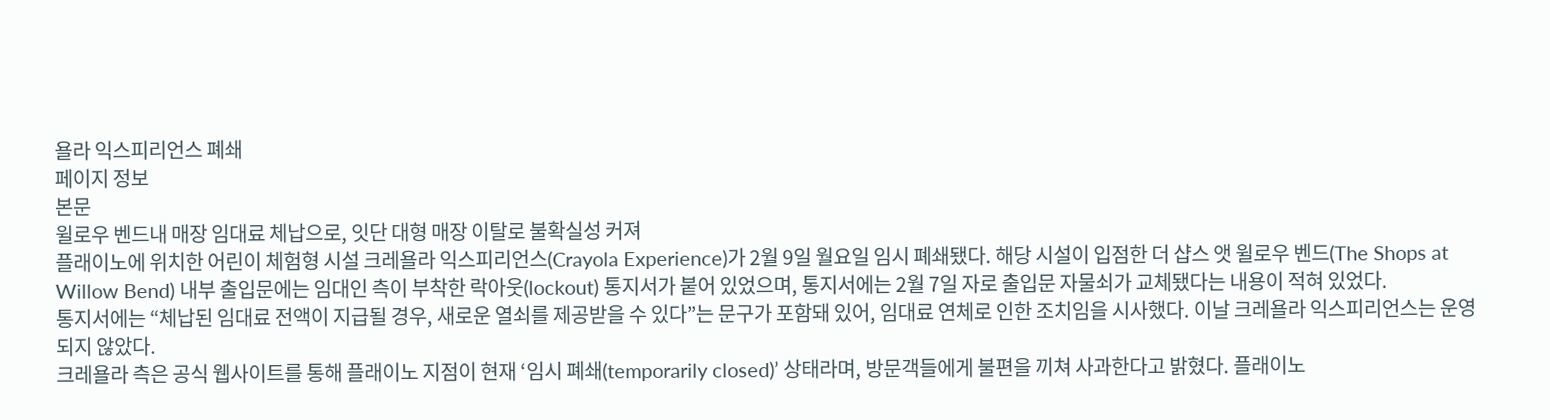욜라 익스피리언스 폐쇄
페이지 정보
본문
윌로우 벤드내 매장 임대료 체납으로, 잇단 대형 매장 이탈로 불확실성 커져
플래이노에 위치한 어린이 체험형 시설 크레욜라 익스피리언스(Crayola Experience)가 2월 9일 월요일 임시 폐쇄됐다. 해당 시설이 입점한 더 샵스 앳 윌로우 벤드(The Shops at Willow Bend) 내부 출입문에는 임대인 측이 부착한 락아웃(lockout) 통지서가 붙어 있었으며, 통지서에는 2월 7일 자로 출입문 자물쇠가 교체됐다는 내용이 적혀 있었다.
통지서에는 “체납된 임대료 전액이 지급될 경우, 새로운 열쇠를 제공받을 수 있다”는 문구가 포함돼 있어, 임대료 연체로 인한 조치임을 시사했다. 이날 크레욜라 익스피리언스는 운영되지 않았다.
크레욜라 측은 공식 웹사이트를 통해 플래이노 지점이 현재 ‘임시 폐쇄(temporarily closed)’ 상태라며, 방문객들에게 불편을 끼쳐 사과한다고 밝혔다. 플래이노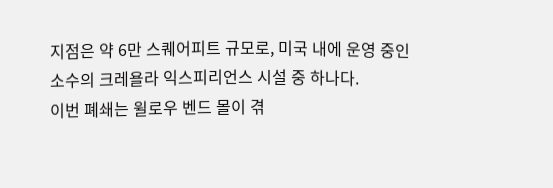지점은 약 6만 스퀘어피트 규모로, 미국 내에 운영 중인 소수의 크레욜라 익스피리언스 시설 중 하나다.
이번 폐쇄는 윌로우 벤드 몰이 겪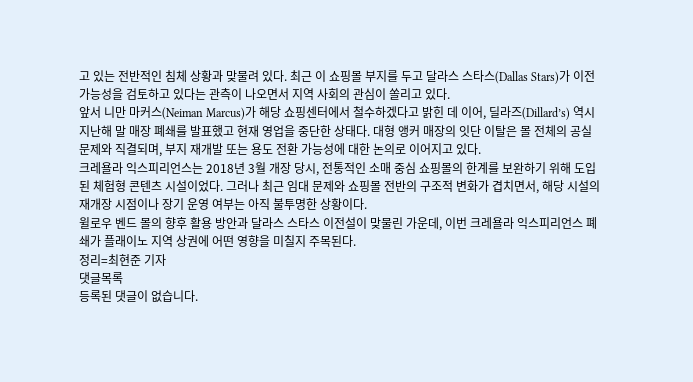고 있는 전반적인 침체 상황과 맞물려 있다. 최근 이 쇼핑몰 부지를 두고 달라스 스타스(Dallas Stars)가 이전 가능성을 검토하고 있다는 관측이 나오면서 지역 사회의 관심이 쏠리고 있다.
앞서 니만 마커스(Neiman Marcus)가 해당 쇼핑센터에서 철수하겠다고 밝힌 데 이어, 딜라즈(Dillard’s) 역시 지난해 말 매장 폐쇄를 발표했고 현재 영업을 중단한 상태다. 대형 앵커 매장의 잇단 이탈은 몰 전체의 공실 문제와 직결되며, 부지 재개발 또는 용도 전환 가능성에 대한 논의로 이어지고 있다.
크레욜라 익스피리언스는 2018년 3월 개장 당시, 전통적인 소매 중심 쇼핑몰의 한계를 보완하기 위해 도입된 체험형 콘텐츠 시설이었다. 그러나 최근 임대 문제와 쇼핑몰 전반의 구조적 변화가 겹치면서, 해당 시설의 재개장 시점이나 장기 운영 여부는 아직 불투명한 상황이다.
윌로우 벤드 몰의 향후 활용 방안과 달라스 스타스 이전설이 맞물린 가운데, 이번 크레욜라 익스피리언스 폐쇄가 플래이노 지역 상권에 어떤 영향을 미칠지 주목된다.
정리=최현준 기자
댓글목록
등록된 댓글이 없습니다.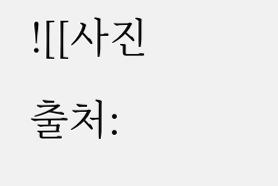![[사진 출처: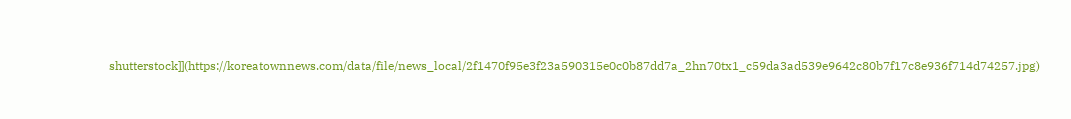shutterstock]](https://koreatownnews.com/data/file/news_local/2f1470f95e3f23a590315e0c0b87dd7a_2hn70tx1_c59da3ad539e9642c80b7f17c8e936f714d74257.jpg)